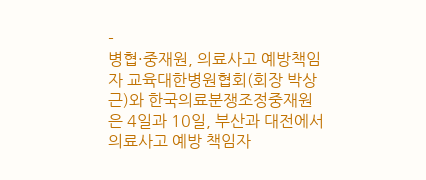-
병협·중재원, 의료사고 예방책임자 교육대한병원협회(회장 박상근)와 한국의료분쟁조정중재원은 4일과 10일, 부산과 대전에서 의료사고 예방 책임자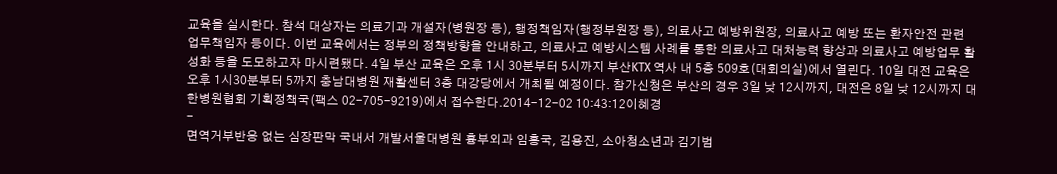교육을 실시한다. 참석 대상자는 의료기과 개설자(병원장 등), 행정책임자(행정부원장 등), 의료사고 예방위원장, 의료사고 예방 또는 환자안전 관련 업무책임자 등이다. 이번 교육에서는 정부의 정책방향을 안내하고, 의료사고 예방시스템 사례를 통한 의료사고 대처능력 향상과 의료사고 예방업무 활성화 등을 도모하고자 마시련됐다. 4일 부산 교육은 오후 1시 30분부터 5시까지 부산KTX 역사 내 5층 509호(대회의실)에서 열린다. 10일 대전 교육은 오후 1시30분부터 5까지 충남대병원 재활센터 3층 대강당에서 개최될 예정이다. 참가신청은 부산의 경우 3일 낮 12시까지, 대전은 8일 낮 12시까지 대한병원협회 기획정책국(팩스 02-705-9219)에서 접수한다.2014-12-02 10:43:12이혜경
-
면역거부반응 없는 심장판막 국내서 개발서울대병원 흉부외과 임홍국, 김용진, 소아청소년과 김기범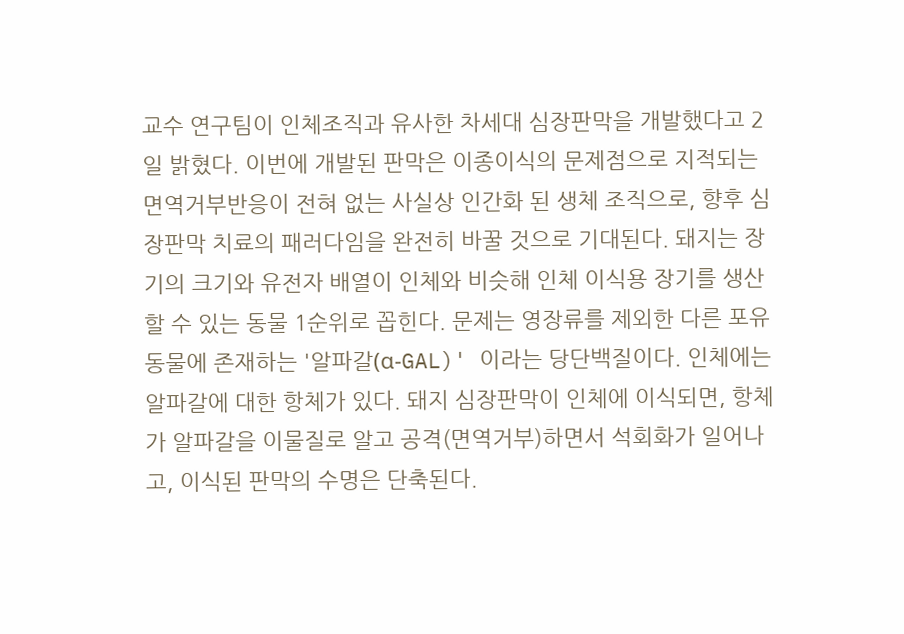교수 연구팀이 인체조직과 유사한 차세대 심장판막을 개발했다고 2일 밝혔다. 이번에 개발된 판막은 이종이식의 문제점으로 지적되는 면역거부반응이 전혀 없는 사실상 인간화 된 생체 조직으로, 향후 심장판막 치료의 패러다임을 완전히 바꿀 것으로 기대된다. 돼지는 장기의 크기와 유전자 배열이 인체와 비슷해 인체 이식용 장기를 생산할 수 있는 동물 1순위로 꼽힌다. 문제는 영장류를 제외한 다른 포유동물에 존재하는 '알파갈(α-GAL)' 이라는 당단백질이다. 인체에는 알파갈에 대한 항체가 있다. 돼지 심장판막이 인체에 이식되면, 항체가 알파갈을 이물질로 알고 공격(면역거부)하면서 석회화가 일어나고, 이식된 판막의 수명은 단축된다.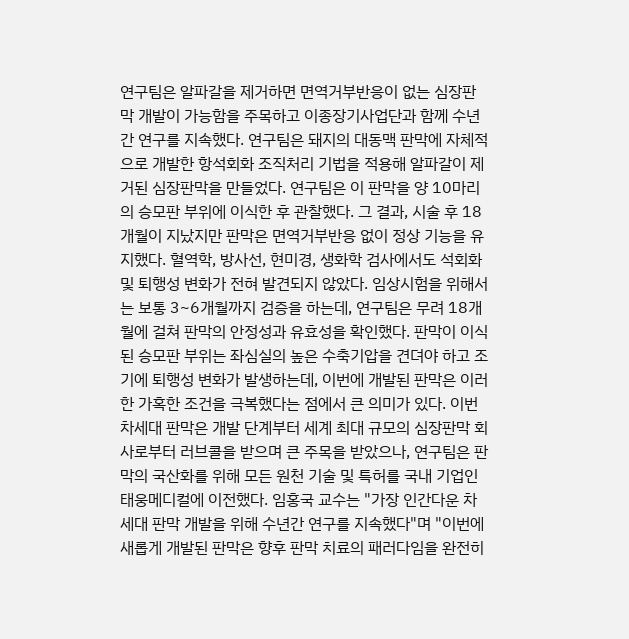연구팀은 알파갈을 제거하면 면역거부반응이 없는 심장판막 개발이 가능함을 주목하고 이종장기사업단과 함께 수년간 연구를 지속했다. 연구팀은 돼지의 대동맥 판막에 자체적으로 개발한 항석회화 조직처리 기법을 적용해 알파갈이 제거된 심장판막을 만들었다. 연구팀은 이 판막을 양 10마리의 승모판 부위에 이식한 후 관찰했다. 그 결과, 시술 후 18개월이 지났지만 판막은 면역거부반응 없이 정상 기능을 유지했다. 혈역학, 방사선, 현미경, 생화학 검사에서도 석회화 및 퇴행성 변화가 전혀 발견되지 않았다. 임상시험을 위해서는 보통 3~6개월까지 검증을 하는데, 연구팀은 무려 18개월에 걸쳐 판막의 안정성과 유효성을 확인했다. 판막이 이식된 승모판 부위는 좌심실의 높은 수축기압을 견뎌야 하고 조기에 퇴행성 변화가 발생하는데, 이번에 개발된 판막은 이러한 가혹한 조건을 극복했다는 점에서 큰 의미가 있다. 이번 차세대 판막은 개발 단계부터 세계 최대 규모의 심장판막 회사로부터 러브콜을 받으며 큰 주목을 받았으나, 연구팀은 판막의 국산화를 위해 모든 원천 기술 및 특허를 국내 기업인 태웅메디컬에 이전했다. 임홍국 교수는 "가장 인간다운 차세대 판막 개발을 위해 수년간 연구를 지속했다"며 "이번에 새롭게 개발된 판막은 향후 판막 치료의 패러다임을 완전히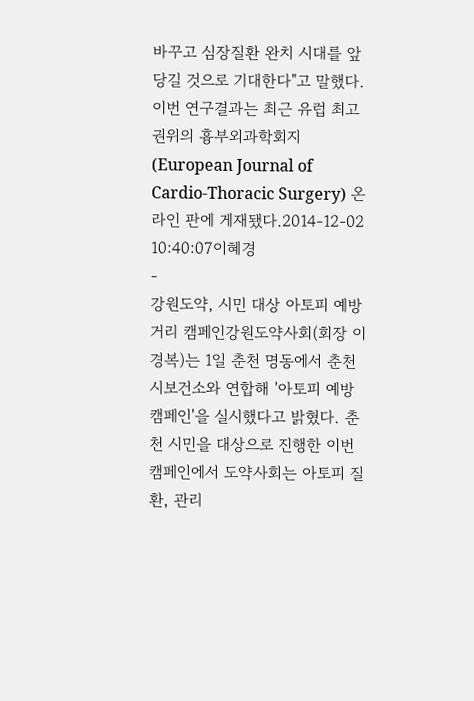바꾸고 심장질환 완치 시대를 앞당길 것으로 기대한다"고 말했다. 이번 연구결과는 최근 유럽 최고 권위의 흉부외과학회지(European Journal of Cardio-Thoracic Surgery) 온라인 판에 게재됐다.2014-12-02 10:40:07이혜경
-
강원도약, 시민 대상 아토피 예방 거리 캠페인강원도약사회(회장 이경복)는 1일 춘천 명동에서 춘천시보건소와 연합해 '아토피 예방 캠페인'을 실시했다고 밝혔다. 춘천 시민을 대상으로 진행한 이번 캠페인에서 도약사회는 아토피 질환, 관리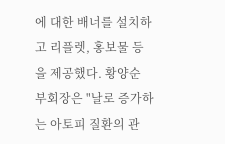에 대한 배너를 설치하고 리플렛, 홍보물 등을 제공했다. 황양순 부회장은 "날로 증가하는 아토피 질환의 관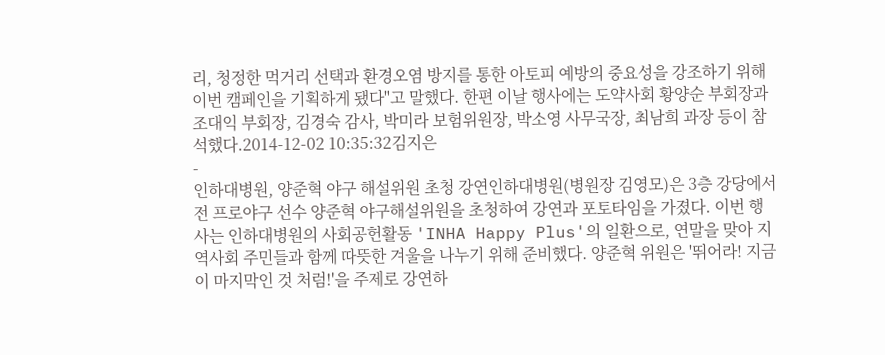리, 청정한 먹거리 선택과 환경오염 방지를 통한 아토피 예방의 중요성을 강조하기 위해 이번 캠페인을 기획하게 됐다"고 말했다. 한편 이날 행사에는 도약사회 황양순 부회장과 조대익 부회장, 김경숙 감사, 박미라 보험위원장, 박소영 사무국장, 최남희 과장 등이 참석했다.2014-12-02 10:35:32김지은
-
인하대병원, 양준혁 야구 해설위원 초청 강연인하대병원(병원장 김영모)은 3층 강당에서 전 프로야구 선수 양준혁 야구해설위원을 초청하여 강연과 포토타임을 가졌다. 이번 행사는 인하대병원의 사회공헌활동 'INHA Happy Plus'의 일환으로, 연말을 맞아 지역사회 주민들과 함께 따뜻한 겨울을 나누기 위해 준비했다. 양준혁 위원은 '뛰어라! 지금이 마지막인 것 처럼!'을 주제로 강연하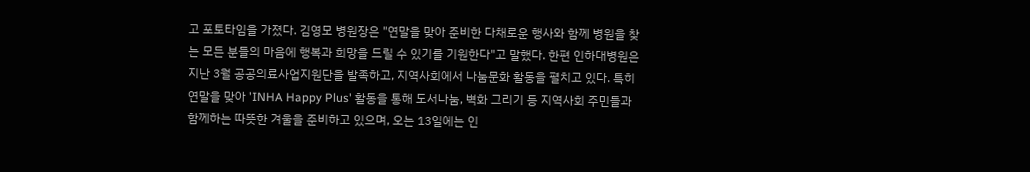고 포토타임을 가졌다. 김영모 병원장은 "연말을 맞아 준비한 다채로운 행사와 함께 병원을 찾는 모든 분들의 마음에 행복과 희망을 드릴 수 있기를 기원한다"고 말했다. 한편 인하대병원은 지난 3월 공공의료사업지원단을 발족하고, 지역사회에서 나눔문화 활동을 펼치고 있다. 특히 연말을 맞아 'INHA Happy Plus' 활동을 통해 도서나눔, 벽화 그리기 등 지역사회 주민들과 함께하는 따뜻한 겨울을 준비하고 있으며, 오는 13일에는 인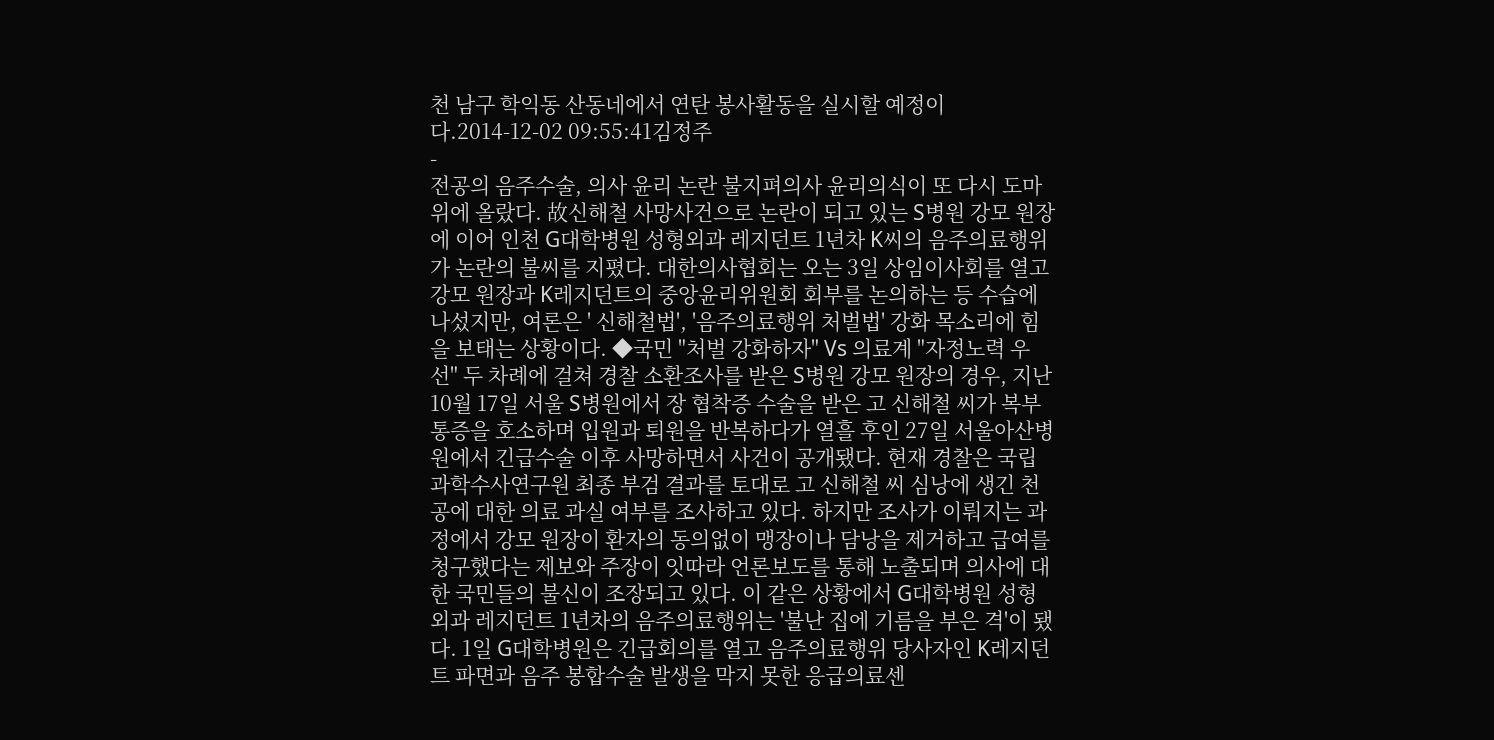천 남구 학익동 산동네에서 연탄 봉사활동을 실시할 예정이다.2014-12-02 09:55:41김정주
-
전공의 음주수술, 의사 윤리 논란 불지펴의사 윤리의식이 또 다시 도마위에 올랐다. 故신해철 사망사건으로 논란이 되고 있는 S병원 강모 원장에 이어 인천 G대학병원 성형외과 레지던트 1년차 K씨의 음주의료행위가 논란의 불씨를 지폈다. 대한의사협회는 오는 3일 상임이사회를 열고 강모 원장과 K레지던트의 중앙윤리위원회 회부를 논의하는 등 수습에 나섰지만, 여론은 ' 신해철법', '음주의료행위 처벌법' 강화 목소리에 힘을 보태는 상황이다. ◆국민 "처벌 강화하자" Vs 의료계 "자정노력 우선" 두 차례에 걸쳐 경찰 소환조사를 받은 S병원 강모 원장의 경우, 지난 10월 17일 서울 S병원에서 장 협착증 수술을 받은 고 신해철 씨가 복부 통증을 호소하며 입원과 퇴원을 반복하다가 열흘 후인 27일 서울아산병원에서 긴급수술 이후 사망하면서 사건이 공개됐다. 현재 경찰은 국립과학수사연구원 최종 부검 결과를 토대로 고 신해철 씨 심낭에 생긴 천공에 대한 의료 과실 여부를 조사하고 있다. 하지만 조사가 이뤄지는 과정에서 강모 원장이 환자의 동의없이 맹장이나 담낭을 제거하고 급여를 청구했다는 제보와 주장이 잇따라 언론보도를 통해 노출되며 의사에 대한 국민들의 불신이 조장되고 있다. 이 같은 상황에서 G대학병원 성형외과 레지던트 1년차의 음주의료행위는 '불난 집에 기름을 부은 격'이 됐다. 1일 G대학병원은 긴급회의를 열고 음주의료행위 당사자인 K레지던트 파면과 음주 봉합수술 발생을 막지 못한 응급의료센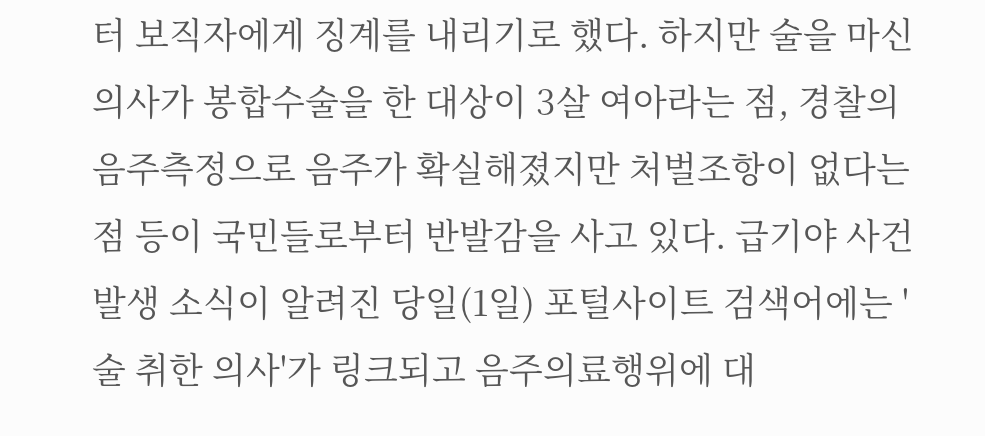터 보직자에게 징계를 내리기로 했다. 하지만 술을 마신 의사가 봉합수술을 한 대상이 3살 여아라는 점, 경찰의 음주측정으로 음주가 확실해졌지만 처벌조항이 없다는 점 등이 국민들로부터 반발감을 사고 있다. 급기야 사건 발생 소식이 알려진 당일(1일) 포털사이트 검색어에는 '술 취한 의사'가 링크되고 음주의료행위에 대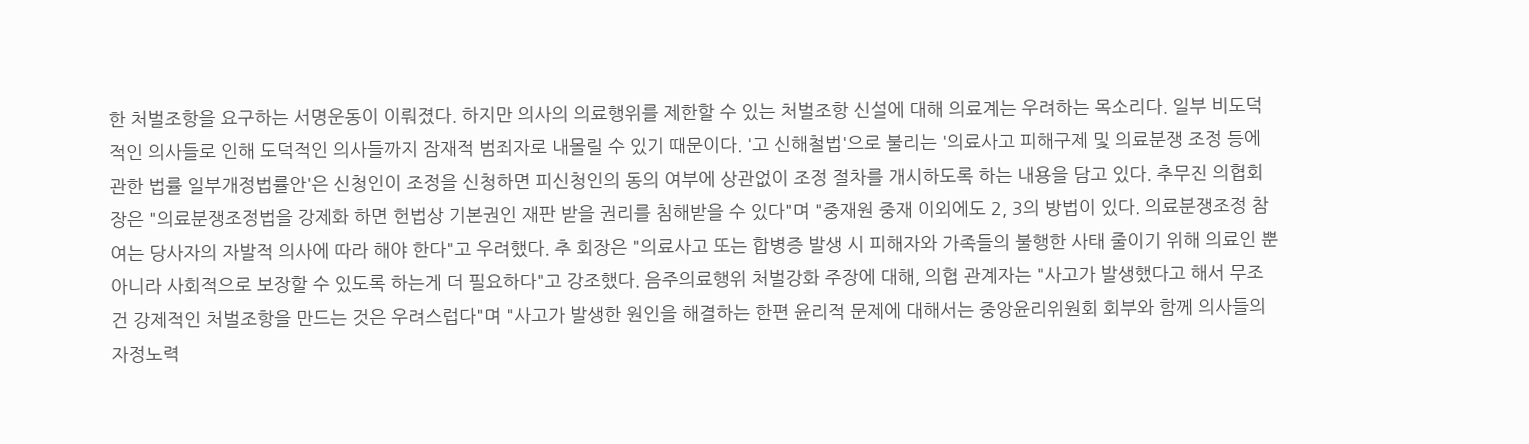한 처벌조항을 요구하는 서명운동이 이뤄졌다. 하지만 의사의 의료행위를 제한할 수 있는 처벌조항 신설에 대해 의료계는 우려하는 목소리다. 일부 비도덕적인 의사들로 인해 도덕적인 의사들까지 잠재적 범죄자로 내몰릴 수 있기 때문이다. '고 신해철법'으로 불리는 '의료사고 피해구제 및 의료분쟁 조정 등에 관한 법률 일부개정법률안'은 신청인이 조정을 신청하면 피신청인의 동의 여부에 상관없이 조정 절차를 개시하도록 하는 내용을 담고 있다. 추무진 의협회장은 "의료분쟁조정법을 강제화 하면 헌법상 기본권인 재판 받을 권리를 침해받을 수 있다"며 "중재원 중재 이외에도 2, 3의 방법이 있다. 의료분쟁조정 참여는 당사자의 자발적 의사에 따라 해야 한다"고 우려했다. 추 회장은 "의료사고 또는 합병증 발생 시 피해자와 가족들의 불행한 사태 줄이기 위해 의료인 뿐 아니라 사회적으로 보장할 수 있도록 하는게 더 필요하다"고 강조했다. 음주의료행위 처벌강화 주장에 대해, 의협 관계자는 "사고가 발생했다고 해서 무조건 강제적인 처벌조항을 만드는 것은 우려스럽다"며 "사고가 발생한 원인을 해결하는 한편 윤리적 문제에 대해서는 중앙윤리위원회 회부와 함께 의사들의 자정노력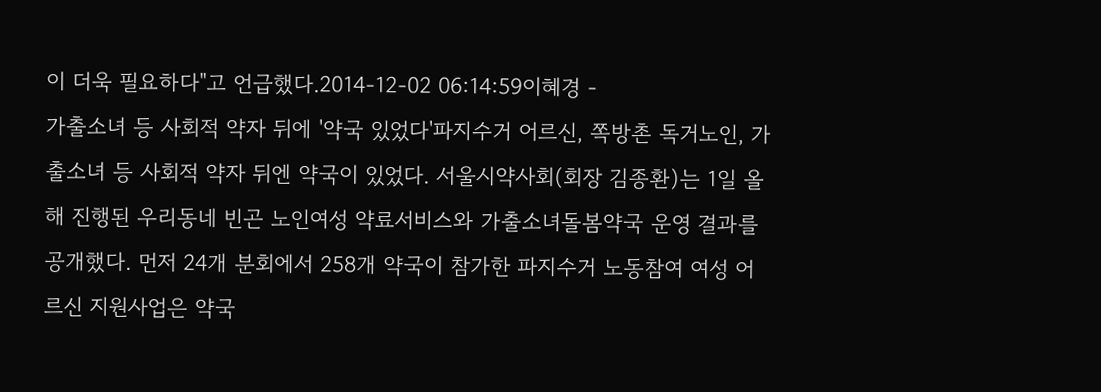이 더욱 필요하다"고 언급했다.2014-12-02 06:14:59이혜경 -
가출소녀 등 사회적 약자 뒤에 '약국 있었다'파지수거 어르신, 쪽방촌 독거노인, 가출소녀 등 사회적 약자 뒤엔 약국이 있었다. 서울시약사회(회장 김종환)는 1일 올해 진행된 우리동네 빈곤 노인여성 약료서비스와 가출소녀돌봄약국 운영 결과를 공개했다. 먼저 24개 분회에서 258개 약국이 참가한 파지수거 노동참여 여성 어르신 지원사업은 약국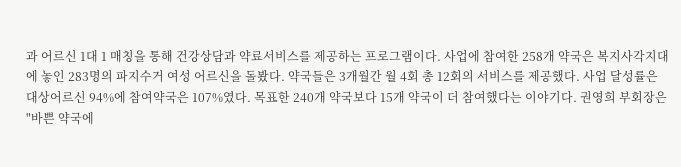과 어르신 1대 1 매칭을 통해 건강상담과 약료서비스를 제공하는 프로그램이다. 사업에 참여한 258개 약국은 복지사각지대에 놓인 283명의 파지수거 여성 어르신을 돌봤다. 약국들은 3개월간 월 4회 총 12회의 서비스를 제공했다. 사업 달성률은 대상어르신 94%에 참여약국은 107%였다. 목표한 240개 약국보다 15개 약국이 더 참여했다는 이야기다. 권영희 부회장은 "바쁜 약국에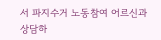서 파지수거 노동참여 어르신과 상담하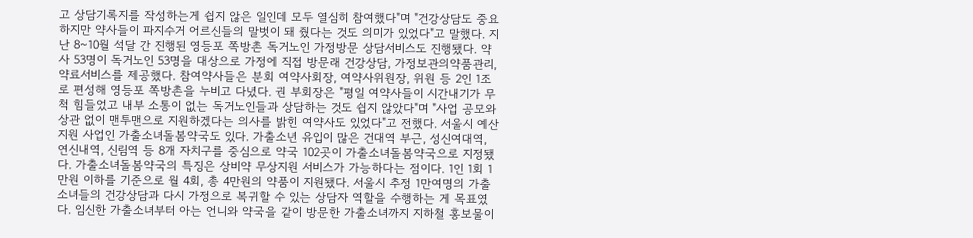고 상담기록지를 작성하는게 쉽지 않은 일인데 모두 열심히 참여했다"며 "건강상담도 중요하지만 약사들이 파지수거 어르신들의 말벗이 돼 줬다는 것도 의미가 있었다"고 말했다. 지난 8~10월 석달 간 진행된 영등포 쪽방촌 독거노인 가정방문 상담서비스도 진행됐다. 약사 53명이 독거노인 53명을 대상으로 가정에 직접 방문래 건강상담, 가정보관의약품관리, 약료서비스를 제공했다. 참여약사들은 분회 여약사회장, 여약사위원장, 위원 등 2인 1조로 편성해 영등포 쪽방촌을 누비고 다녔다. 권 부회장은 "평일 여약사들이 시간내기가 무척 힘들었고 내부 소통이 없는 독거노인들과 상담하는 것도 쉽지 않았다"며 "사업 공모와 상관 없이 맨투맨으로 지원하겠다는 의사를 밝힌 여약사도 있었다"고 전했다. 서울시 예산지원 사업인 가출소녀돌봄약국도 있다. 가출소년 유입이 많은 건대역 부근, 성신여대역, 연신내역, 신림역 등 8개 자치구를 중심으로 약국 102곳이 가출소녀돌봄약국으로 지정됐다. 가출소녀돌봄약국의 특징은 상비약 무상지원 서비스가 가능하다는 점이다. 1인 1회 1만원 이하를 기준으로 월 4회, 총 4만원의 약품이 지원됐다. 서울시 추정 1만여명의 가출소녀들의 건강상담과 다시 가정으로 복귀할 수 있는 상담자 역할을 수행하는 게 목표였다. 임신한 가출소녀부터 아는 언니와 약국을 같이 방문한 가출소녀까지 지하철 홍보물이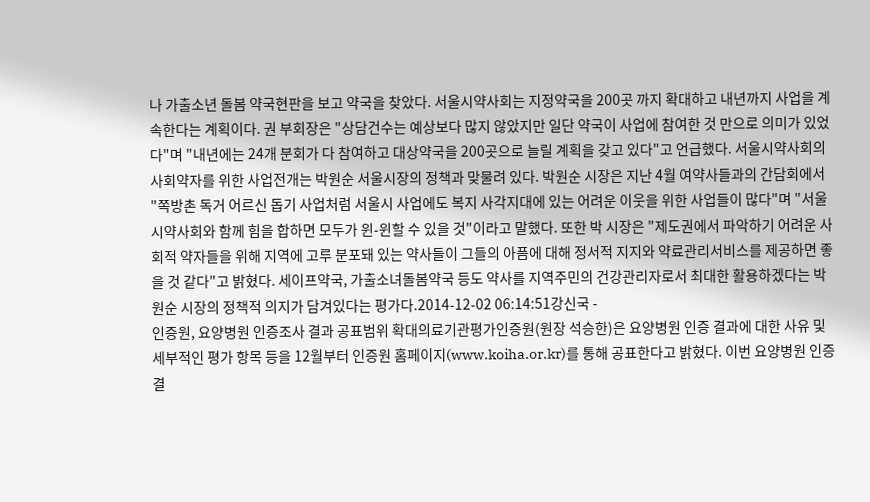나 가출소년 돌봄 약국현판을 보고 약국을 찾았다. 서울시약사회는 지정약국을 200곳 까지 확대하고 내년까지 사업을 계속한다는 계획이다. 권 부회장은 "상담건수는 예상보다 많지 않았지만 일단 약국이 사업에 참여한 것 만으로 의미가 있었다"며 "내년에는 24개 분회가 다 참여하고 대상약국을 200곳으로 늘릴 계획을 갖고 있다"고 언급했다. 서울시약사회의 사회약자를 위한 사업전개는 박원순 서울시장의 정책과 맞물려 있다. 박원순 시장은 지난 4월 여약사들과의 간담회에서 "쪽방촌 독거 어르신 돕기 사업처럼 서울시 사업에도 복지 사각지대에 있는 어려운 이웃을 위한 사업들이 많다"며 "서울시약사회와 함께 힘을 합하면 모두가 윈-윈할 수 있을 것"이라고 말했다. 또한 박 시장은 "제도권에서 파악하기 어려운 사회적 약자들을 위해 지역에 고루 분포돼 있는 약사들이 그들의 아픔에 대해 정서적 지지와 약료관리서비스를 제공하면 좋을 것 같다"고 밝혔다. 세이프약국, 가출소녀돌봄약국 등도 약사를 지역주민의 건강관리자로서 최대한 활용하겠다는 박원순 시장의 정책적 의지가 담겨있다는 평가다.2014-12-02 06:14:51강신국 -
인증원, 요양병원 인증조사 결과 공표범위 확대의료기관평가인증원(원장 석승한)은 요양병원 인증 결과에 대한 사유 및 세부적인 평가 항목 등을 12월부터 인증원 홈페이지(www.koiha.or.kr)를 통해 공표한다고 밝혔다. 이번 요양병원 인증 결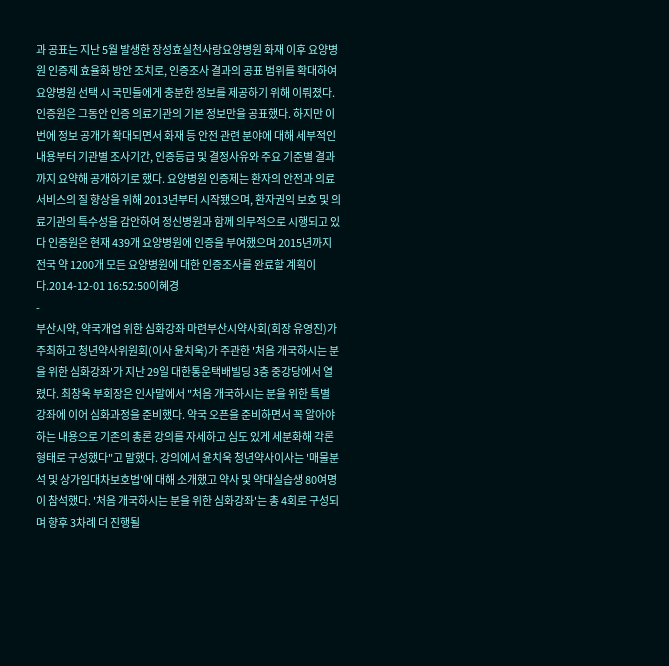과 공표는 지난 5월 발생한 장성효실천사랑요양병원 화재 이후 요양병원 인증제 효율화 방안 조치로, 인증조사 결과의 공표 범위를 확대하여 요양병원 선택 시 국민들에게 충분한 정보를 제공하기 위해 이뤄졌다. 인증원은 그동안 인증 의료기관의 기본 정보만을 공표했다. 하지만 이번에 정보 공개가 확대되면서 화재 등 안전 관련 분야에 대해 세부적인 내용부터 기관별 조사기간, 인증등급 및 결정사유와 주요 기준별 결과까지 요약해 공개하기로 했다. 요양병원 인증제는 환자의 안전과 의료서비스의 질 향상을 위해 2013년부터 시작됐으며, 환자권익 보호 및 의료기관의 특수성을 감안하여 정신병원과 함께 의무적으로 시행되고 있다 인증원은 현재 439개 요양병원에 인증을 부여했으며 2015년까지 전국 약 1200개 모든 요양병원에 대한 인증조사를 완료할 계획이다.2014-12-01 16:52:50이혜경
-
부산시약, 약국개업 위한 심화강좌 마련부산시약사회(회장 유영진)가 주최하고 청년약사위원회(이사 윤치욱)가 주관한 '처음 개국하시는 분을 위한 심화강좌'가 지난 29일 대한통운택배빌딩 3층 중강당에서 열렸다. 최창욱 부회장은 인사말에서 "처음 개국하시는 분을 위한 특별 강좌에 이어 심화과정을 준비했다. 약국 오픈을 준비하면서 꼭 알아야 하는 내용으로 기존의 총론 강의를 자세하고 심도 있게 세분화해 각론 형태로 구성했다"고 말했다. 강의에서 윤치욱 청년약사이사는 '매물분석 및 상가임대차보호법'에 대해 소개했고 약사 및 약대실습생 80여명이 참석했다. '처음 개국하시는 분을 위한 심화강좌'는 총 4회로 구성되며 향후 3차례 더 진행될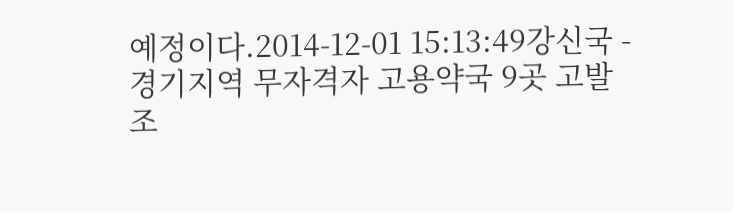예정이다.2014-12-01 15:13:49강신국 -
경기지역 무자격자 고용약국 9곳 고발 조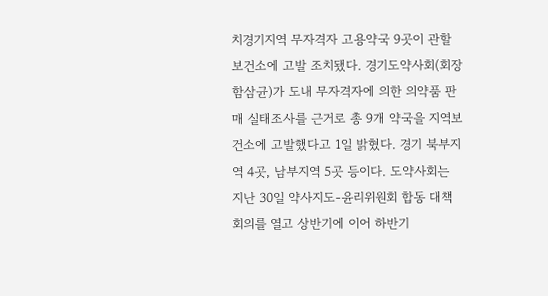치경기지역 무자격자 고용약국 9곳이 관할 보건소에 고발 조치됐다. 경기도약사회(회장 함삼균)가 도내 무자격자에 의한 의약품 판매 실태조사를 근거로 총 9개 약국을 지역보건소에 고발했다고 1일 밝혔다. 경기 북부지역 4곳, 남부지역 5곳 등이다. 도약사회는 지난 30일 약사지도-윤리위원회 합동 대책회의를 열고 상반기에 이어 하반기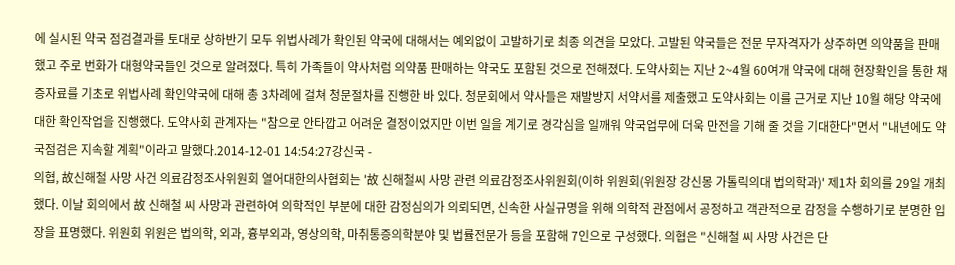에 실시된 약국 점검결과를 토대로 상하반기 모두 위법사례가 확인된 약국에 대해서는 예외없이 고발하기로 최종 의견을 모았다. 고발된 약국들은 전문 무자격자가 상주하면 의약품을 판매했고 주로 번화가 대형약국들인 것으로 알려졌다. 특히 가족들이 약사처럼 의약품 판매하는 약국도 포함된 것으로 전해졌다. 도약사회는 지난 2~4월 60여개 약국에 대해 현장확인을 통한 채증자료를 기초로 위법사례 확인약국에 대해 총 3차례에 걸쳐 청문절차를 진행한 바 있다. 청문회에서 약사들은 재발방지 서약서를 제출했고 도약사회는 이를 근거로 지난 10월 해당 약국에 대한 확인작업을 진행했다. 도약사회 관계자는 "참으로 안타깝고 어려운 결정이었지만 이번 일을 계기로 경각심을 일깨워 약국업무에 더욱 만전을 기해 줄 것을 기대한다"면서 "내년에도 약국점검은 지속할 계획"이라고 말했다.2014-12-01 14:54:27강신국 -
의협, 故신해철 사망 사건 의료감정조사위원회 열어대한의사협회는 '故 신해철씨 사망 관련 의료감정조사위원회(이하 위원회(위원장 강신몽 가톨릭의대 법의학과)' 제1차 회의를 29일 개최했다. 이날 회의에서 故 신해철 씨 사망과 관련하여 의학적인 부분에 대한 감정심의가 의뢰되면, 신속한 사실규명을 위해 의학적 관점에서 공정하고 객관적으로 감정을 수행하기로 분명한 입장을 표명했다. 위원회 위원은 법의학, 외과, 흉부외과, 영상의학, 마취통증의학분야 및 법률전문가 등을 포함해 7인으로 구성했다. 의협은 "신해철 씨 사망 사건은 단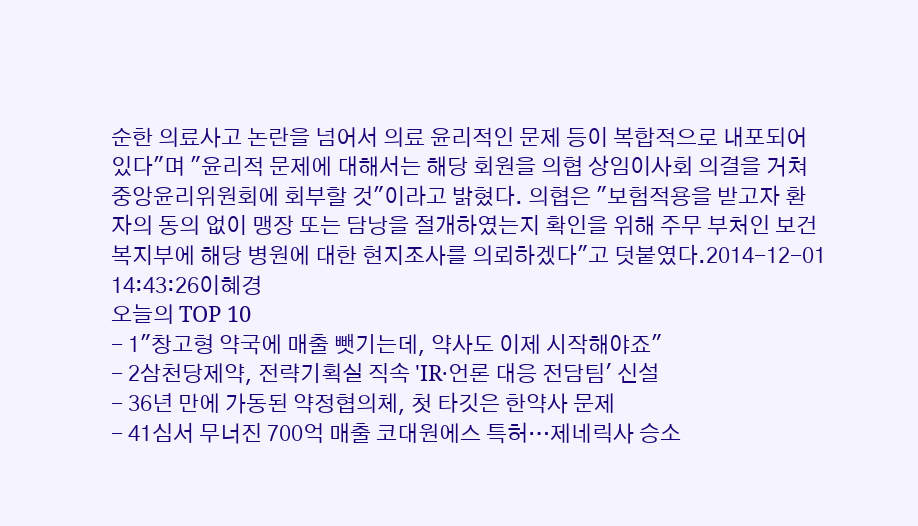순한 의료사고 논란을 넘어서 의료 윤리적인 문제 등이 복합적으로 내포되어 있다"며 "윤리적 문제에 대해서는 해당 회원을 의협 상임이사회 의결을 거쳐 중앙윤리위원회에 회부할 것"이라고 밝혔다. 의협은 "보험적용을 받고자 환자의 동의 없이 맹장 또는 담낭을 절개하였는지 확인을 위해 주무 부처인 보건복지부에 해당 병원에 대한 현지조사를 의뢰하겠다"고 덧붙였다.2014-12-01 14:43:26이혜경
오늘의 TOP 10
- 1"창고형 약국에 매출 뺏기는데, 약사도 이제 시작해야죠"
- 2삼천당제약, 전략기획실 직속 'IR·언론 대응 전담팀' 신설
- 36년 만에 가동된 약정협의체, 첫 타깃은 한약사 문제
- 41심서 무너진 700억 매출 코대원에스 특허…제네릭사 승소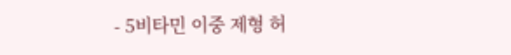- 5비타민 이중 제형 허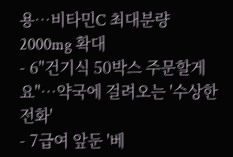용…비타민C 최대분량 2000mg 확대
- 6"건기식 50박스 주문할게요"…약국에 걸려오는 '수상한 전화'
- 7급여 앞둔 '베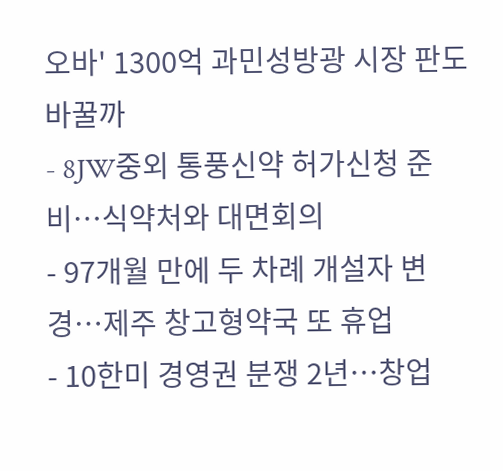오바' 1300억 과민성방광 시장 판도 바꿀까
- 8JW중외 통풍신약 허가신청 준비…식약처와 대면회의
- 97개월 만에 두 차례 개설자 변경…제주 창고형약국 또 휴업
- 10한미 경영권 분쟁 2년…창업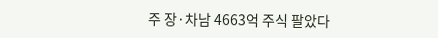주 장·차남 4663억 주식 팔았다